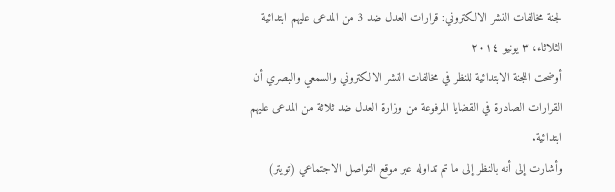لجنة مخالفات النشر الالكتروني: قرارات العدل ضد 3 من المدعى عليهم ابتدائية
الثلاثاء، ٣ يونيو ٢٠١٤
أوضحت اللجنة الابتدائية للنظر في مخالفات النشر الالكتروني والسمعي والبصري أن القرارات الصادرة في القضايا المرفوعة من وزارة العدل ضد ثلاثة من المدعى عليهم ابتدائية.
وأشارت إلى أنه بالنظر إلى ما تم تداوله عبر موقع التواصل الاجتماعي (تويتر)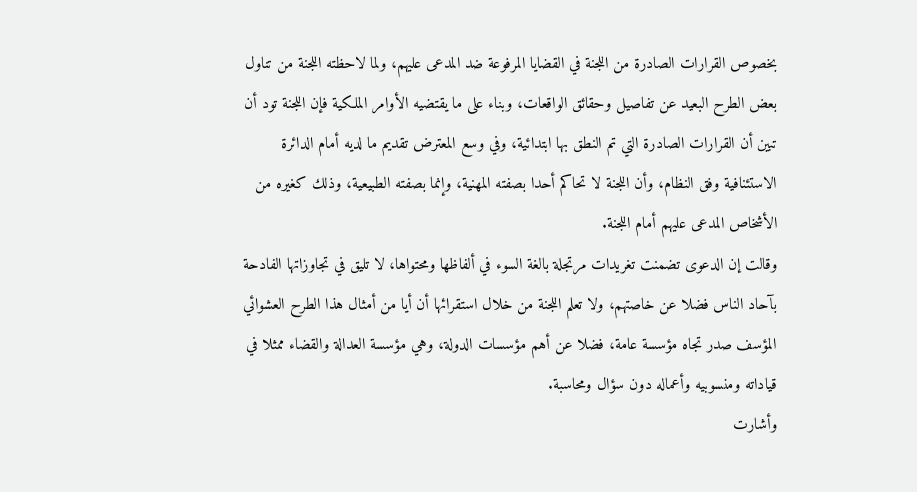بخصوص القرارات الصادرة من اللجنة في القضايا المرفوعة ضد المدعى عليهم، ولما لاحظته اللجنة من تناول بعض الطرح البعيد عن تفاصيل وحقائق الواقعات، وبناء على ما يقتضيه الأوامر الملكية فإن اللجنة تود أن تبين أن القرارات الصادرة التي تم النطق بها ابتدائية، وفي وسع المعترض تقديم ما لديه أمام الدائرة الاستئنافية وفق النظام، وأن اللجنة لا تحاكم أحدا بصفته المهنية، وإنما بصفته الطبيعية، وذلك كغيره من الأشخاص المدعى عليهم أمام اللجنة.
وقالت إن الدعوى تضمنت تغريدات مرتجلة بالغة السوء في ألفاظها ومحتواها، لا تليق في تجاوزاتها الفادحة بآحاد الناس فضلا عن خاصتهم، ولا تعلم اللجنة من خلال استقرائها أن أيا من أمثال هذا الطرح العشوائي المؤسف صدر تجاه مؤسسة عامة، فضلا عن أهم مؤسسات الدولة، وهي مؤسسة العدالة والقضاء ممثلا في قياداته ومنسوبيه وأعماله دون سؤال ومحاسبة.
وأشارت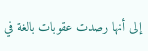إلى أنها رصدت عقوبات بالغة في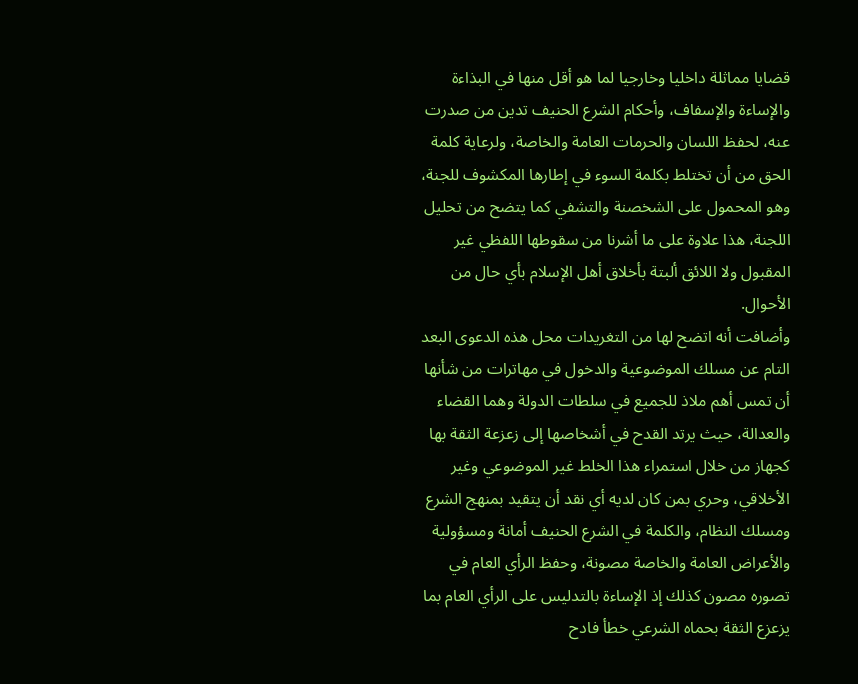قضايا مماثلة داخليا وخارجيا لما هو أقل منها في البذاءة والإساءة والإسفاف، وأحكام الشرع الحنيف تدين من صدرت عنه، لحفظ اللسان والحرمات العامة والخاصة، ولرعاية كلمة الحق من أن تختلط بكلمة السوء في إطارها المكشوف للجنة، وهو المحمول على الشخصنة والتشفي كما يتضح من تحليل اللجنة، هذا علاوة على ما أشرنا من سقوطها اللفظي غير المقبول ولا اللائق ألبتة بأخلاق أهل الإسلام بأي حال من الأحوال.
وأضافت أنه اتضح لها من التغريدات محل هذه الدعوى البعد التام عن مسلك الموضوعية والدخول في مهاترات من شأنها أن تمس أهم ملاذ للجميع في سلطات الدولة وهما القضاء والعدالة، حيث يرتد القدح في أشخاصها إلى زعزعة الثقة بها كجهاز من خلال استمراء هذا الخلط غير الموضوعي وغير الأخلاقي، وحري بمن كان لديه أي نقد أن يتقيد بمنهج الشرع ومسلك النظام، والكلمة في الشرع الحنيف أمانة ومسؤولية والأعراض العامة والخاصة مصونة، وحفظ الرأي العام في تصوره مصون كذلك إذ الإساءة بالتدليس على الرأي العام بما يزعزع الثقة بحماه الشرعي خطأ فادح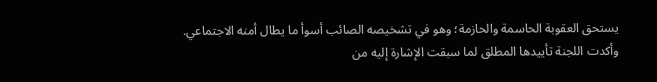يستحق العقوبة الحاسمة والحازمة؛ وهو في تشخيصه الصائب أسوأ ما يطال أمنه الاجتماعي.
وأكدت اللجنة تأييدها المطلق لما سبقت الإشارة إليه من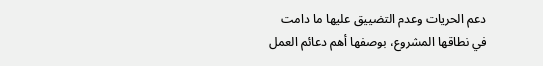دعم الحريات وعدم التضييق عليها ما دامت في نطاقها المشروع، بوصفها أهم دعائم العمل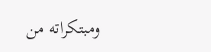ومبتكراته من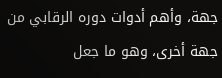جهة، وأهم أدوات دوره الرقابي من جهة أخرى، وهو ما جعل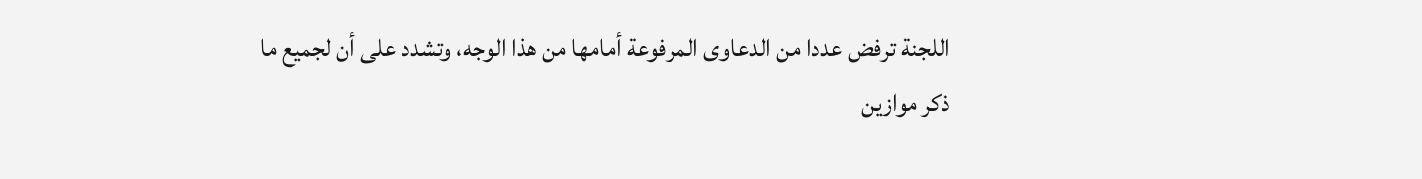اللجنة ترفض عددا من الدعاوى المرفوعة أمامها من هذا الوجه، وتشدد على أن لجميع ما ذكر موازين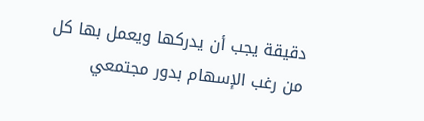دقيقة يجب أن يدركها ويعمل بها كل من رغب الإسهام بدور مجتمعي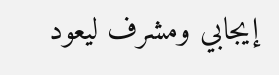إيجابي ومشرف ليعود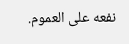نفعه على العموم.